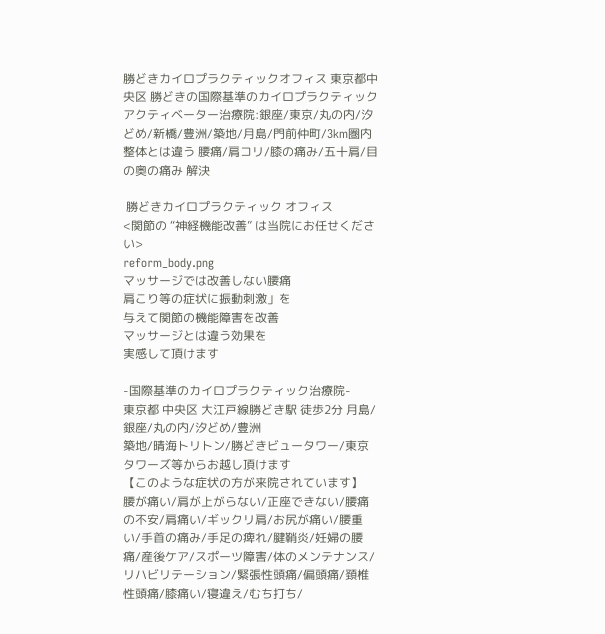勝どきカイロプラクティックオフィス 東京都中央区 勝どきの国際基準のカイロプラクティック アクティベーター治療院:銀座/東京/丸の内/汐どめ/新橋/豊洲/築地/月島/門前仲町/3km圏内 整体とは違う 腰痛/肩コリ/膝の痛み/五十肩/目の奥の痛み 解決

 勝どきカイロプラクティック オフィス
<関節の “神経機能改善” は当院にお任せください>
reform_body.png
マッサージでは改善しない腰痛
肩こり等の症状に振動刺激」を
与えて関節の機能障害を改善
マッサージとは違う効果を
実感して頂けます

-国際基準のカイロプラクティック治療院-
東京都 中央区 大江戸線勝どき駅 徒歩2分 月島/銀座/丸の内/汐どめ/豊洲
築地/晴海トリトン/勝どきビュータワー/東京タワーズ等からお越し頂けます
【このような症状の方が来院されています】
腰が痛い/肩が上がらない/正座できない/腰痛の不安/肩痛い/ギックリ肩/お尻が痛い/腰重い/手首の痛み/手足の痺れ/腱鞘炎/妊婦の腰痛/産後ケア/スポーツ障害/体のメンテナンス/リハビリテーション/緊張性頭痛/偏頭痛/頚椎性頭痛/膝痛い/寝違え/むち打ち/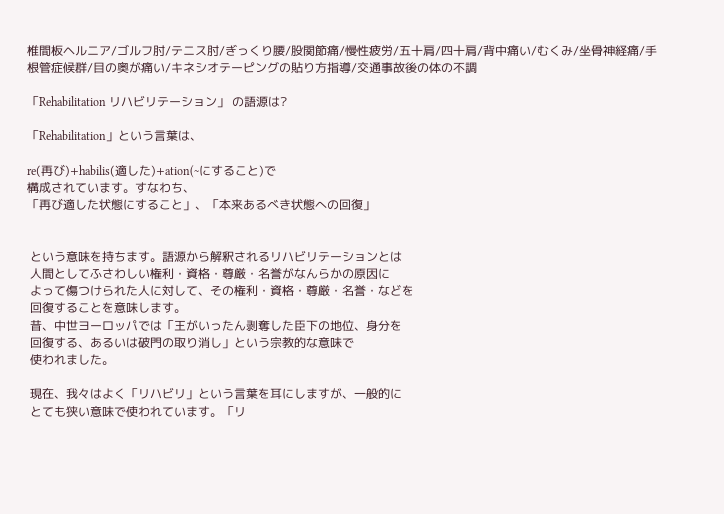椎間板ヘルニア/ゴルフ肘/テニス肘/ぎっくり腰/股関節痛/慢性疲労/五十肩/四十肩/背中痛い/むくみ/坐骨神経痛/手根管症候群/目の奥が痛い/キネシオテーピングの貼り方指導/交通事故後の体の不調

「Rehabilitation リハビリテーション」 の語源は?

「Rehabilitation」という言葉は、

re(再び)+habilis(適した)+ation(~にすること)で
構成されています。すなわち、
「再び適した状態にすること」、「本来あるべき状態への回復」


 という意味を持ちます。語源から解釈されるリハビリテーションとは
 人間としてふさわしい権利・資格・尊厳・名誉がなんらかの原因に
 よって傷つけられた人に対して、その権利・資格・尊厳・名誉・などを
 回復することを意味します。
 昔、中世ヨーロッパでは「王がいったん剥奪した臣下の地位、身分を
 回復する、あるいは破門の取り消し」という宗教的な意味で
 使われました。

 現在、我々はよく「リハビリ」という言葉を耳にしますが、一般的に
 とても狭い意味で使われています。「リ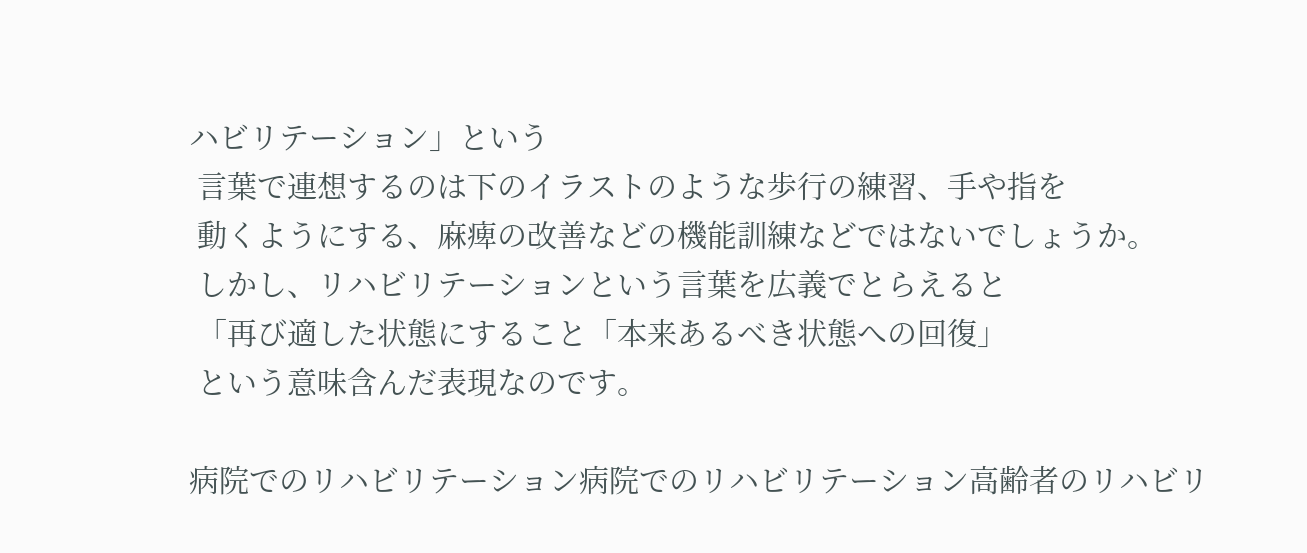ハビリテーション」という
 言葉で連想するのは下のイラストのような歩行の練習、手や指を
 動くようにする、麻痺の改善などの機能訓練などではないでしょうか。
 しかし、リハビリテーションという言葉を広義でとらえると
 「再び適した状態にすること「本来あるべき状態への回復」
 という意味含んだ表現なのです。

病院でのリハビリテーション病院でのリハビリテーション高齢者のリハビリ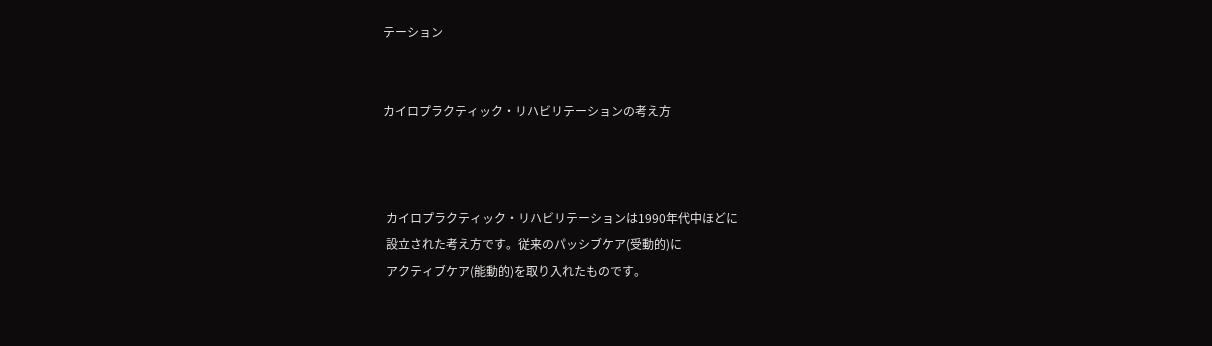テーション


カイロプラクティック・リハビリテーションの考え方



 カイロプラクティック・リハビリテーションは1990年代中ほどに
 設立された考え方です。従来のパッシブケア(受動的)に
 アクティブケア(能動的)を取り入れたものです。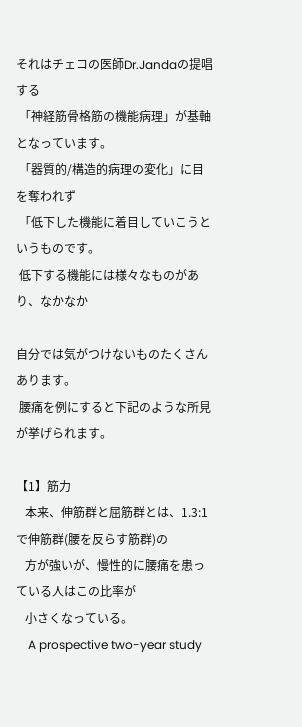それはチェコの医師Dr.Jandaの提唱する
 「神経筋骨格筋の機能病理」が基軸となっています。
 「器質的/構造的病理の変化」に目を奪われず
 「低下した機能に着目していこうというものです。
 低下する機能には様々なものがあり、なかなか

自分では気がつけないものたくさんあります。
 腰痛を例にすると下記のような所見が挙げられます。

【1】筋力
   本来、伸筋群と屈筋群とは、1.3:1で伸筋群(腰を反らす筋群)の
   方が強いが、慢性的に腰痛を患っている人はこの比率が
   小さくなっている。
    A prospective two-year study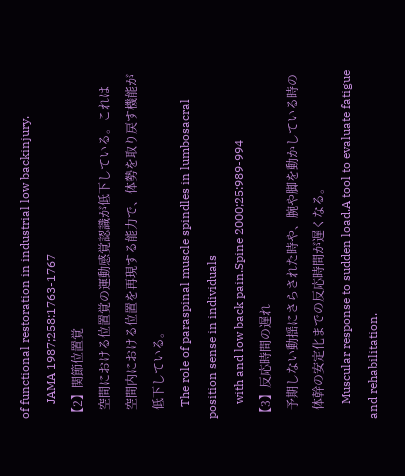of functional restoration in industrial low backinjury.
     JAMA 1987;258:1763-1767
【2】関節位置覚
   空間における位置覚の運動感覚認識が低下している。これは
   空間内における位置を再現する能力で、体勢を取り戻す機能が
   低下している。
    The role of paraspinal muscle spindles in lumbosacral position sense in individuals
     with and low back pain.Spine 2000;25:989-994
【3】反応時間の遅れ
   予期しない動揺にさらされた時や、腕や脚を動かしている時の
   体幹の安定化までの反応時間が遅くなる。
     Muscular response to sudden load.A tool to evaluate fatigue and rehabilitation.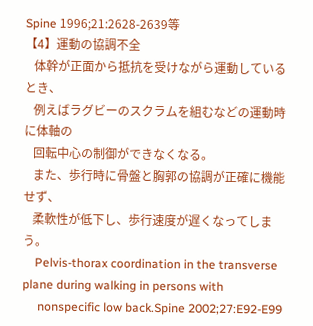Spine 1996;21:2628-2639等
【4】運動の協調不全
   体幹が正面から抵抗を受けながら運動しているとき、
   例えばラグビーのスクラムを組むなどの運動時に体軸の
   回転中心の制御ができなくなる。
   また、歩行時に骨盤と胸郭の協調が正確に機能せず、
   柔軟性が低下し、歩行速度が遅くなってしまう。
    Pelvis-thorax coordination in the transverse plane during walking in persons with
     nonspecific low back.Spine 2002;27:E92-E99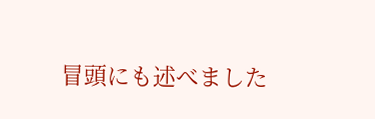冒頭にも述べました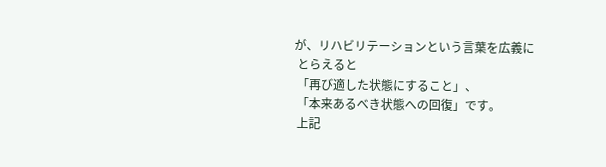が、リハビリテーションという言葉を広義に
 とらえると
 「再び適した状態にすること」、
 「本来あるべき状態への回復」です。
 上記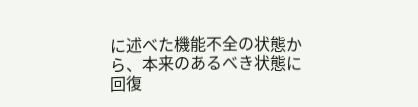に述べた機能不全の状態から、本来のあるべき状態に回復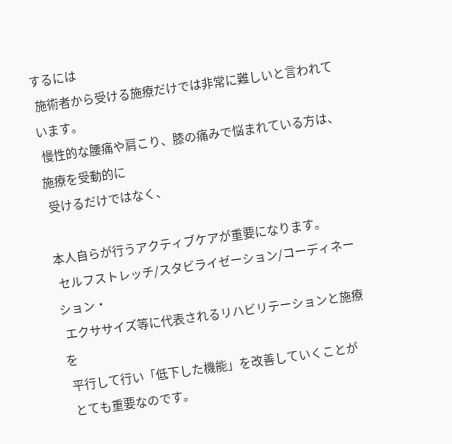するには
 施術者から受ける施療だけでは非常に難しいと言われています。
 慢性的な腰痛や肩こり、膝の痛みで悩まれている方は、施療を受動的に
 受けるだけではなく、

本人自らが行うアクティブケアが重要になります。
 セルフストレッチ/スタビライゼーション/コーディネーション・
 エクササイズ等に代表されるリハビリテーションと施療を
 平行して行い「低下した機能」を改善していくことが
 とても重要なのです。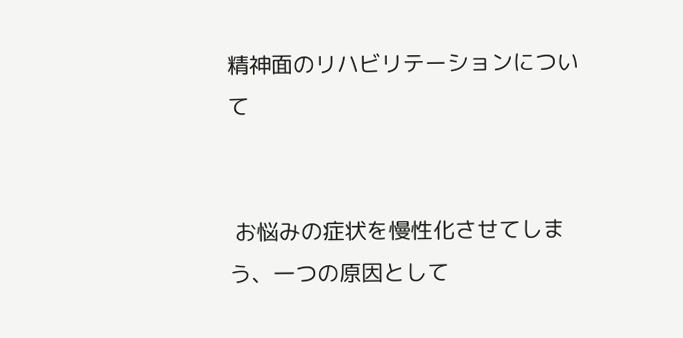精神面のリハビリテーションについて


 お悩みの症状を慢性化させてしまう、一つの原因として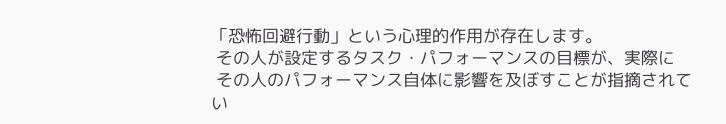「恐怖回避行動」という心理的作用が存在します。
 その人が設定するタスク・パフォーマンスの目標が、実際に
 その人のパフォーマンス自体に影響を及ぼすことが指摘されてい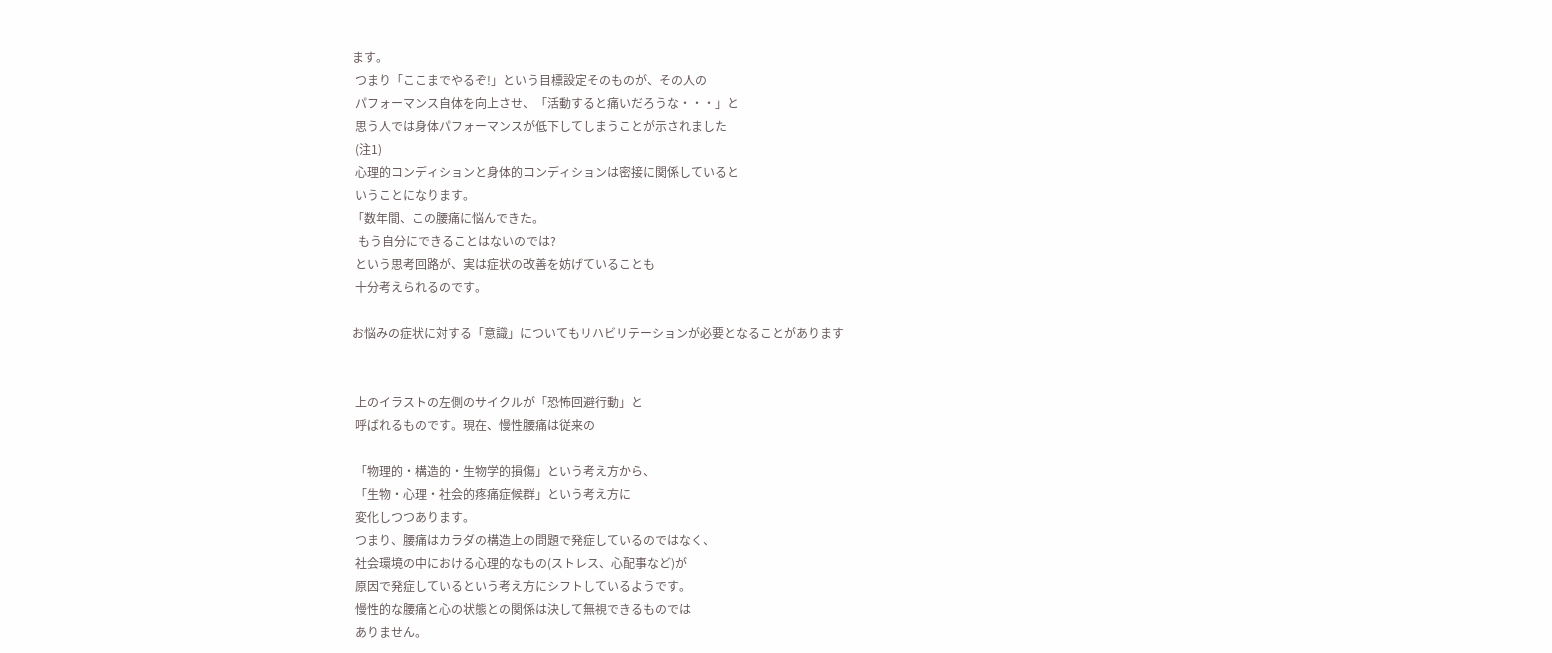ます。
 つまり「ここまでやるぞ!」という目標設定そのものが、その人の
 パフォーマンス自体を向上させ、「活動すると痛いだろうな・・・」と
 思う人では身体パフォーマンスが低下してしまうことが示されました
 (注1)
 心理的コンディションと身体的コンディションは密接に関係していると
 いうことになります。
「数年間、この腰痛に悩んできた。
  もう自分にできることはないのでは?
 という思考回路が、実は症状の改善を妨げていることも
 十分考えられるのです。

お悩みの症状に対する「意識」についてもリハビリテーションが必要となることがあります


 上のイラストの左側のサイクルが「恐怖回避行動」と
 呼ばれるものです。現在、慢性腰痛は従来の

 「物理的・構造的・生物学的損傷」という考え方から、
 「生物・心理・社会的疼痛症候群」という考え方に
 変化しつつあります。
 つまり、腰痛はカラダの構造上の問題で発症しているのではなく、
 社会環境の中における心理的なもの(ストレス、心配事など)が
 原因で発症しているという考え方にシフトしているようです。
 慢性的な腰痛と心の状態との関係は決して無視できるものでは
 ありません。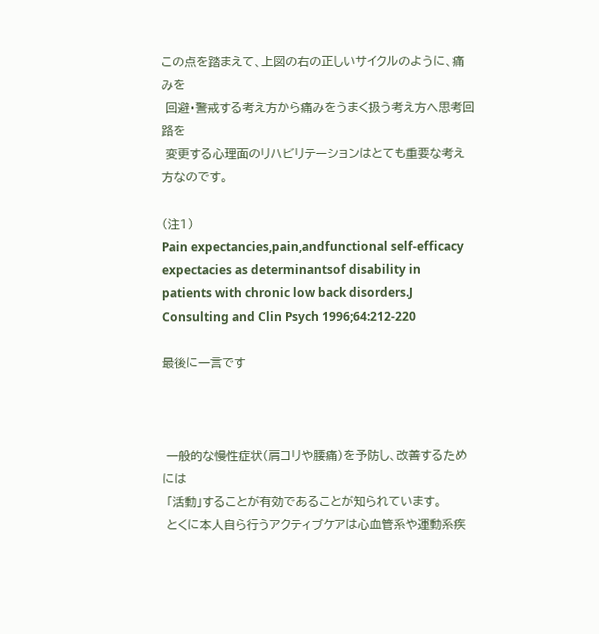この点を踏まえて、上図の右の正しいサイクルのように、痛みを
 回避・警戒する考え方から痛みをうまく扱う考え方へ思考回路を
 変更する心理面のリハビリテーションはとても重要な考え方なのです。

(注1)
Pain expectancies,pain,andfunctional self-efficacy expectacies as determinantsof disability in patients with chronic low back disorders.J Consulting and Clin Psych 1996;64:212-220

最後に一言です



 一般的な慢性症状(肩コリや腰痛)を予防し、改善するためには
 「活動」することが有効であることが知られています。
 とくに本人自ら行うアクティブケアは心血管系や運動系疾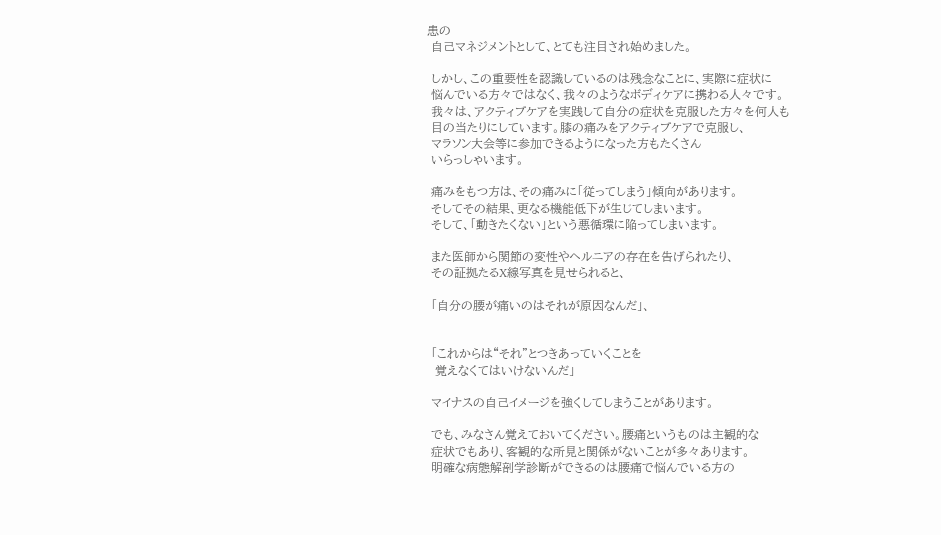患の
 自己マネジメントとして、とても注目され始めました。

 しかし、この重要性を認識しているのは残念なことに、実際に症状に
 悩んでいる方々ではなく、我々のようなボディケアに携わる人々です。
 我々は、アクティブケアを実践して自分の症状を克服した方々を何人も
 目の当たりにしています。膝の痛みをアクティブケアで克服し、
 マラソン大会等に参加できるようになった方もたくさん
 いらっしゃいます。

 痛みをもつ方は、その痛みに「従ってしまう」傾向があります。
 そしてその結果、更なる機能低下が生じてしまいます。
 そして、「動きたくない」という悪循環に陥ってしまいます。

 また医師から関節の変性やヘルニアの存在を告げられたり、
 その証拠たるX線写真を見せられると、

 「自分の腰が痛いのはそれが原因なんだ」、


 「これからは“それ”とつきあっていくことを
  覚えなくてはいけないんだ」

 マイナスの自己イメージを強くしてしまうことがあります。

 でも、みなさん覚えておいてください。腰痛というものは主観的な
 症状でもあり、客観的な所見と関係がないことが多々あります。
 明確な病態解剖学診断ができるのは腰痛で悩んでいる方の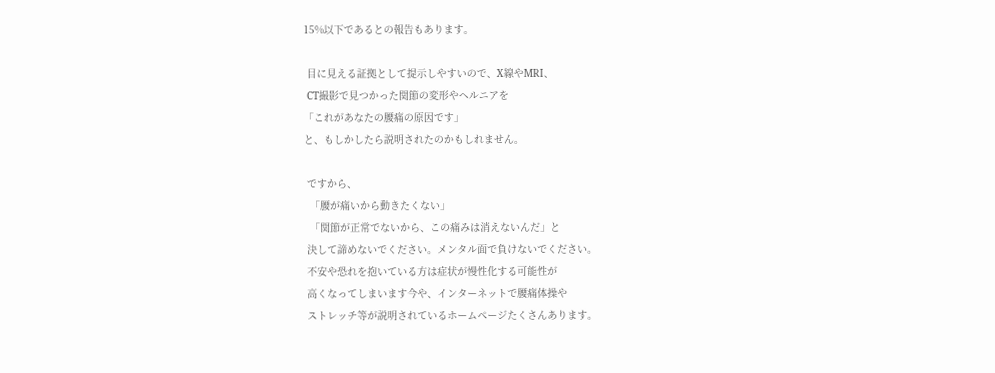15%以下であるとの報告もあります。

 目に見える証拠として提示しやすいので、X線やMRI、
 CT撮影で見つかった関節の変形やヘルニアを
「これがあなたの腰痛の原因です」
と、もしかしたら説明されたのかもしれません。

 ですから、
  「腰が痛いから動きたくない」
  「関節が正常でないから、この痛みは消えないんだ」と
 決して諦めないでください。メンタル面で負けないでください。
 不安や恐れを抱いている方は症状が慢性化する可能性が
 高くなってしまいます今や、インターネットで腰痛体操や
 ストレッチ等が説明されているホームページたくさんあります。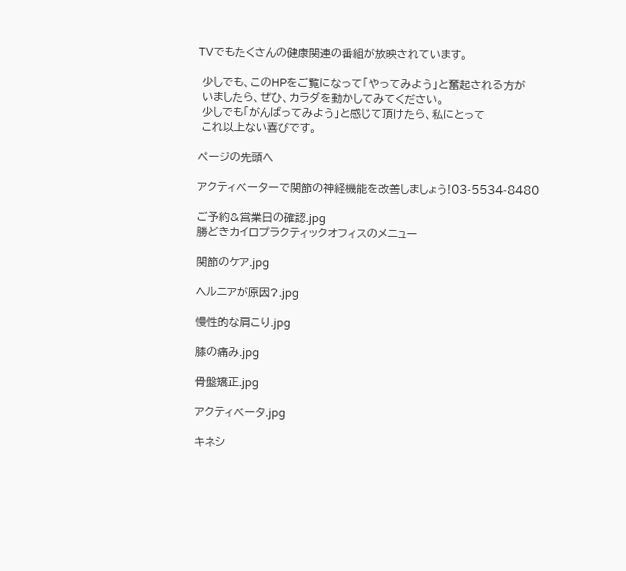TVでもたくさんの健康関連の番組が放映されています。

 少しでも、このHPをご覧になって「やってみよう」と奮起される方が
 いましたら、ぜひ、カラダを動かしてみてください。
 少しでも「がんばってみよう」と感じて頂けたら、私にとって
 これ以上ない喜びです。

ページの先頭へ

アクティベーターで関節の神経機能を改善しましょう!03-5534-8480

ご予約&営業日の確認.jpg
勝どきカイロプラクティックオフィスのメニュー

関節のケア.jpg

ヘルニアが原因?.jpg

慢性的な肩こり.jpg

膝の痛み.jpg

骨盤矯正.jpg

アクティベータ.jpg

キネシ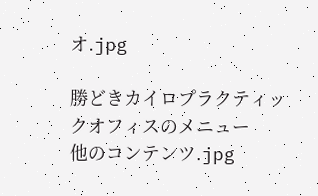オ.jpg

勝どきカイロプラクティックオフィスのメニュー
他のコンテンツ.jpg